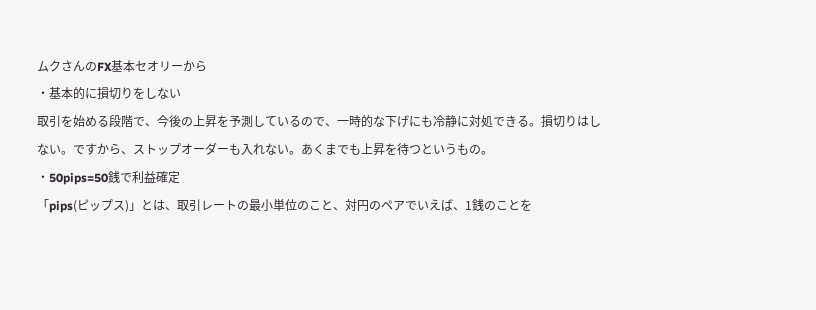ムクさんのFX基本セオリーから
・基本的に損切りをしない
取引を始める段階で、今後の上昇を予測しているので、一時的な下げにも冷静に対処できる。損切りはしない。ですから、ストップオーダーも入れない。あくまでも上昇を待つというもの。
・50pips=50銭で利益確定
「pips(ピップス)」とは、取引レートの最小単位のこと、対円のペアでいえば、1銭のことを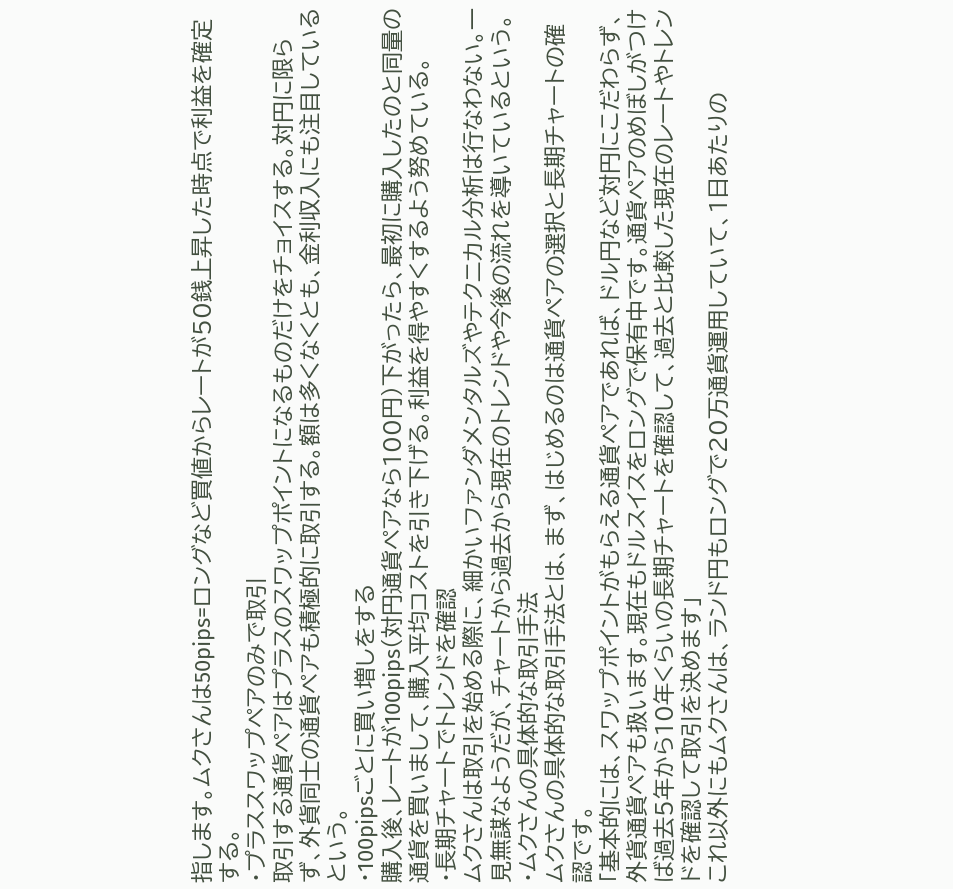指します。ムクさんは50pips=ロングなど買値からレートが50銭上昇した時点で利益を確定する。
・プラススワップペアのみで取引
取引する通貨ペアはプラスのスワップポイントになるものだけをチョイスする。対円に限らず、外貨同士の通貨ペアも積極的に取引する。額は多くなくとも、金利収入にも注目しているという。
・100pipsごとに買い増しをする
購入後、レートが100pips(対円通貨ペアなら100円)下がったら、最初に購入したのと同量の通貨を買いまして、購入平均コストを引き下げる。利益を得やすくするよう努めている。
・長期チャートでトレンドを確認
ムクさんは取引を始める際に、細かいファンダメンタルズやテクニカル分析は行なわない。一見無謀なようだが、チャートから過去から現在のトレンドや今後の流れを導いているという。
・ムクさんの具体的な取引手法
ムクさんの具体的な取引手法とは、まず、はじめるのは通貨ペアの選択と長期チャートの確認です。
「基本的には、スワップポイントがもらえる通貨ペアであれば、ドル円など対円にこだわらず、外貨通貨ペアも扱います。現在もドルスイスをロングで保有中です。通貨ペアのめぼしがつけば過去5年から10年くらいの長期チャートを確認して、過去と比較した現在のレートやトレンドを確認して取引を決めます」
これ以外にもムクさんは、ランド円もロングで20万通貨運用していて、1日あたりの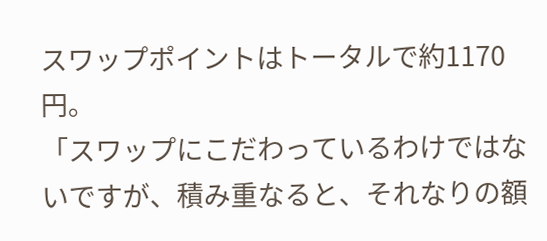スワップポイントはトータルで約1170円。
「スワップにこだわっているわけではないですが、積み重なると、それなりの額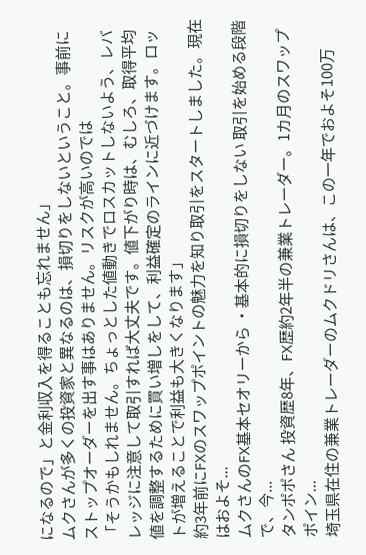になるので」と金利収入を得ることも忘れません」
ムクさんが多くの投資家と異なるのは、損切りをしないということ。事前にストップオーダーを出す事はありません。リスクが高いのでは
「そうかもしれません。ちょっとした値動きでロスカットしないよう、レバレッジに注意して取引すれば大丈夫です。値下がり時は、むしろ、取得平均値を調整するために買い増しをして、利益確定のラインに近づけます。ロットが増えることで利益も大きくなります」
約3年前にFXのスワップポイントの魅力を知り取引をスタートしました。現在はおよそ...
ムクさんのFX基本セオリーから ・基本的に損切りをしない 取引を始める段階で、今...
タンポポさん 投資歴8年、FX歴約2年半の兼業トレーダー。1カ月のスワップポイン...
埼玉県在住の兼業トレーダーのムクドリさんは、この一年でおよそ100万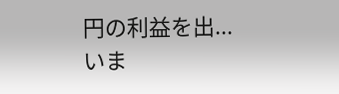円の利益を出...
いま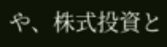や、株式投資と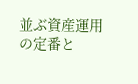並ぶ資産運用の定番と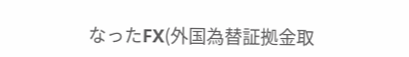なったFX(外国為替証拠金取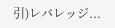引)レバレッジ...